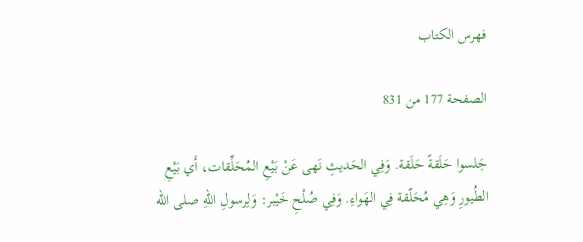فهرس الكتاب

الصفحة 177 من 831

جَلسوا حَلَقةً حَلَقة. وَفِي الحَديثِ نَهى عَنْ بَيْعِ المُحَلِّقات، أَي بَيْعِ الطُيورِ وَهِي مُحَلّقة فِي الهَواءِ. وَفِي صُلْحِ خَيْبر: وَلِرسولِ اللهِ صلى الله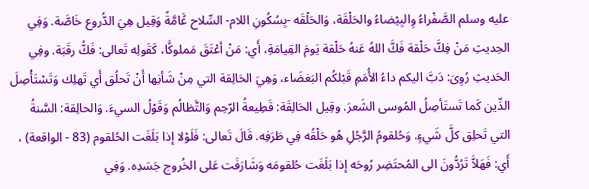عليه وسلم الصَّفْراءُ وِالبِيْضاءُ والحَلْقَة، وَالحَلْقَه -بِسُكُونِ اللام- السِّلاح عًَامَّةً وَقِيل هِيَ الدُّروع خَاصَّة. وَفِي الحِديثِ مَنْ فِكَّ حَلْقة فَكَّ اللهُ عَنهُ حَلْقة يَومَ القِيامَةِ، أَي: مَنْ أعْتَقَ مَملوكًَا، كَقَولِه تَعالى: فَكُّ رقَبَة. وفِي الحَديثِ رُوِىَ: دَبَّ اليكم داءُ الأُمَمِ قَبْلكُم البَغضَاء، وَهِيَ الحَالِقة التي مِنْ شَأنِها أَنْ تَحلُق أَي تَهلِك وَتَسْتَأْصِلَ الدِّين كَما تَستَأصِلُ المُوسى الشَعرَ. وقِيل الحَالِقَة: قَطِيعةُ الرّحِم وَالتَّظالُم وَقَوْلُ السيءَ. وَالحالِقة: السَّنةُ التي تَحلِق كلَّ شَيءٍ. وَحُلقومُ الرَّجُلِ هُو حَلْقُه فِي طَرَفِه. قَالَ تَعالى: فَلَوْلا إذا بَلَغَت الحُلقوم (83 - الواقعة) ، أَي: فَهَلاَّ تَرُدُّونَ الى المُحتَضِر رُوحَه إذا بَلَغَت حُلقومَه وَشَارَفَت عَلى الخُروج جَسَدِه. وَفِي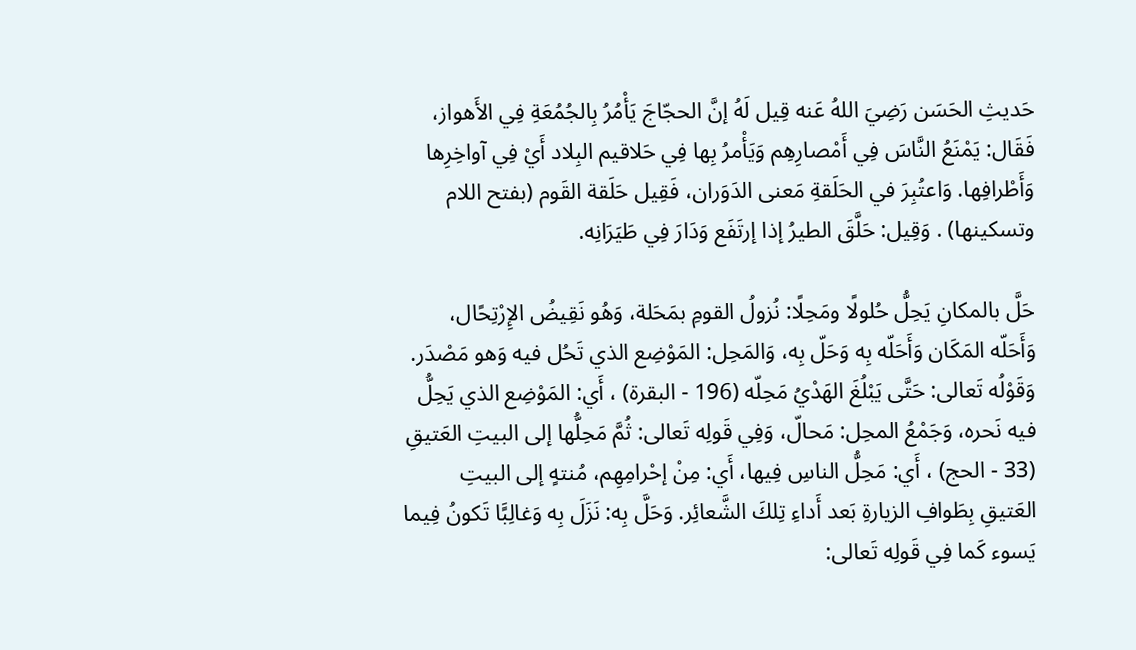حَديثِ الحَسَن رَضِيَ اللهُ عَنه قِيل لَهُ إنَّ الحجّاجَ يَأْمُرُ بِالجُمُعَةِ فِي الأَهواز، فَقَال: يَمْنَعُ النَّاسَ فِي أَمْصارِهِم وَيَأْمرُ بِها فِي حَلاقيم البِلاد أَيْ فِي آواخِرِها وَأَطْرافِها. وَاعتُبِرَ في الحَلَقةِ مَعنى الدَوَران، فَقِيل حَلَقة القَوم (بفتح اللام وتسكينها) . وَقِيل: حَلَّقَ الطيرُ إذا إرتَفَع وَدَارَ فِي طَيَرَانِه.

حَلَّ بالمكانِ يَحِلُّ حُلولًا ومَحِلًا: نُزولُ القومِ بمَحَلة، وَهُو نَقِيضُ الإِرْتِحًال، وَأَحَلّه المَكَان وَأَحَلّه بِه وَحَلّ بِه، وَالمَحِل: المَوْضِع الذي تَحُل فيه وَهو مَصْدَر. وَقَوْلُه تَعالى: حَتَّى يَبْلُغَ الهَدْيُ مَحِلّه (196 - البقرة) ، أَي: المَوْضِع الذي يَحِلُّ فيه نَحره، وَجَمْعُ المحِل: مَحالّ، وَفِي قَولِه تَعالى: ثُمَّ مَحِلُّها إلى البيتِ العَتيقِ (33 - الحج) ، أَي: مَحِلُّ الناسِ فِيها، أَي: مِنْ إحْرامِهِم، مُنتهٍ إلى البيتِ العَتيقِ بِطَوافِ الزيارةِ بَعد أَداءِ تِلكَ الشَّعائِر. وَحَلَّ بِه: نَزَلَ بِه وَغالِبًَا تَكونُ فِيما يَسوء كَما فِي قَولِه تَعالى: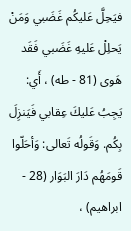فيَحِلَّ عَليكُم غَضَبي وَمَنْ يَحلِلْ عَليهِ غَضَبي فَقَد هَوى (81 - طه) ، أَي: يَجِبُ عَليكَ عِقابي فَيَنزِلَ بِكُم. وَقَولُه تَعالى: وَأحَلّوا قَومَهُم دَارَ البَوَار (28 - ابراهيم) ،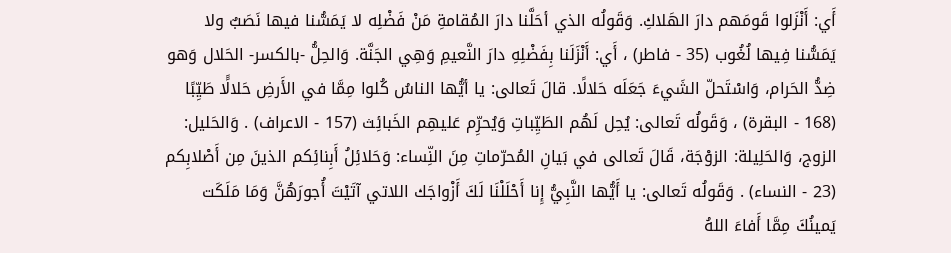أَي: أَنْزَلوا قَومَهم دارَ الهَلاكِ. وَقَولُه الذي أحَلَّنا دارَ المُقامةِ مَنْ فَضْلِه لا يَمَسُّنا فيها نَصَبٌ ولا يَمَسُّنا فِيها لُغُوب (35 - فاطر) ، أَي: أَنْزَلَنا بِفَضْلِهِ دارَ النَّعيمِ وَهِي الجَنَّة. وَالحِلُّ -بالكسر- الحَلال وَهو ضِدُّ الحَرام، وَاسْتَحلّ الشَيءَ جَعَلَه حَلالًا. قالَ تَعالى: يا أيُّها الناسُ كُلوا مِمَّا في الأَرضِ حَلالًَا طَيِّبًا (168 - البقرة) ، وَقَولُه تَعالى: يُحِل لَهُم الطَيِّباتِ وَيُحرِّم عَليهِم الخَبائِث (157 - الاعراف) . وَالحَليل: الزوج، وَالحَلِيلة: الزوْجَة، قَالَ تَعالى في بَيانِ المُحرّماتِ مِنَ النِّساء: وَحَلائِلُ أَبِنائِكم الذينَ مِن أَصْلابِكم (23 - النساء) . وَقَولُه تَعالى: يا أَيُّها النَّبِيُّ إِنا أَحْلَلْنَا لَكَ أَزْواجَك اللاتي آتَيْتَ أُجورَهُنَّ وَمَا مَلَكَت يَمينُكَ مِمَّا أَفاءَ اللهُ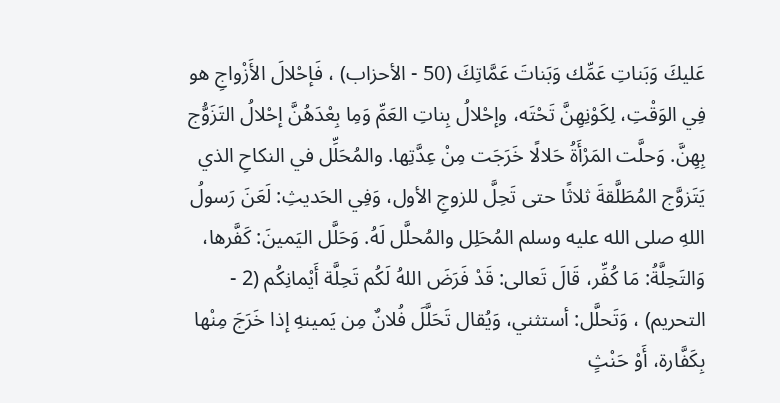عَليكَ وَبَناتِ عَمِّك وَبَناتَ عَمَّاتِكَ (50 - الأحزاب) ، فَإحْلالَ الأَزْواجِ هو فِي الوَقْتِ، لِكَوْنِهِنَّ تَحْتَه، وإحْلالُ بِناتِ العَمِّ وَمِا بِعْدَهُنَّ إحْلالُ التَزَوُّج بِهِنَّ. وَحلَّت المَرْأَةُ حَلالًا خَرَجَت مِنْ عِدَّتِها. والمُحَلِّل في النكاحِ الذي يَتَزوَّج المُطَلَّقةَ ثلاثًا حتى تَحِلَّ للزوجِ الأول، وَفِي الحَديثِ: لَعَنَ رَسولُ اللهِ صلى الله عليه وسلم المُحَلِل والمُحلَّل لَهُ. وَحَلَّل اليَمينَ: كَفَّرها، وَالتَحِلَّةُ: مَا كُفِّر، قَالَ تَعالى: قَدْ فَرَضَ اللهُ لَكُم تَحِلَّة أَيْمانِكُم (2 - التحريم) ، وَتَحلَّل: أستثني، وَيُقال تَحَلَّلَ فُلانٌ مِن يَمينهِ إذا خَرَجَ مِنْها بِكَفَّارة، أَوْ حَنْثٍ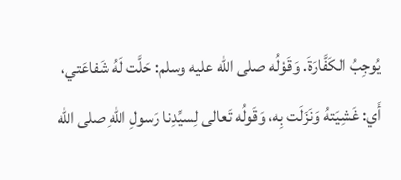يُوجِبُ الكَفَّارَةَ. وَقَوْلُه صلى الله عليه وسلم: حَلَّت لَهُ شَفاعَتي، أَي: غَشِيَتهُ وَنَزَلَت بِه، وَقَولُه تَعالى لِسيِّدِنا رَسولِ اللهِ صلى الله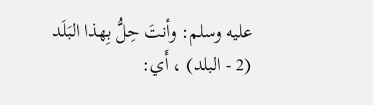عليه وسلم: وأنتَ حِلُّ بِهذا البَلَد (2 - البلد) ، أَي: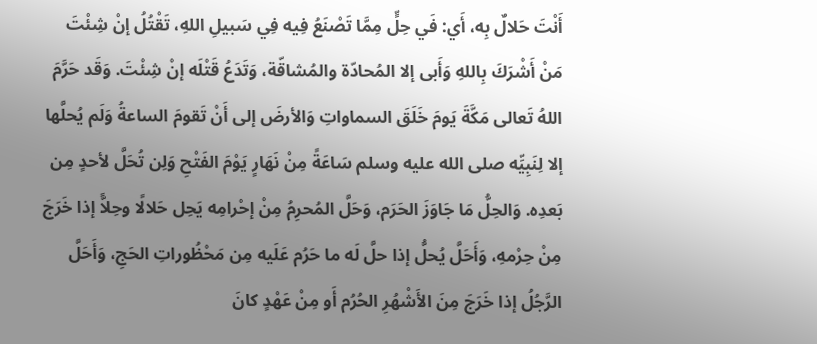أَنْتَ حَلالٌ بِه، أَي: فَي حِلٍّ مِمَّا تَصْنَعُ فِيه فِي سَبيلِ اللهِ، تَقْتُلُ إنْ شِئْتَ مَنْ أَشْرَكَ بِاللهِ وَأَبى إلا المُحادّة والمُشاقّة، وَتَدَعُ قَتْلَه إنْ شِئْتَ. وَقَد حَرَّمَ اللهُ تَعالى مَكَّةَ يَومَ خَلَقَ السماواتِ وَالأرضَ إلى أَنْ تَقومَ الساعةُ وَلَم يُحلَّها إلا لِنَبِيِّه صلى الله عليه وسلم سَاعَةً مِنْ نَهَارٍ يَوْمَ الفَتْحِ وَلِن تُحَلَّ لأحدٍ مِن بَعدِه. وَالحِلُّ مَا جَاوَزَ الحَرَم، وَحَلَّ المُحرِمُ مِنْ إحْرامِه يَحِل حَلالًا وحِلاًّ إذا خَرَجَ مِنْ حِرْمهِ، وَأَحَلَّ يُحلُّ إذا حلَّ لَه ما حَرُم عَلَيه مِن مَحْظُوراتِ الحَجِ، وَأَحَلَّ الرَّجُلُ إذا خَرَجَ مِنَ الأَشْهُرِ الحُرُم أَو مِنْ عَهْدٍ كانَ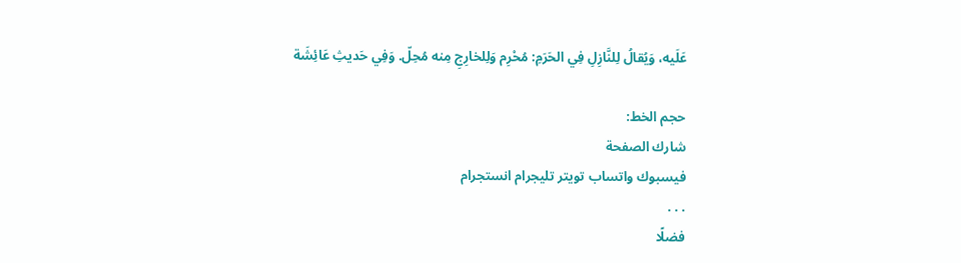عَلَيه، وَيُقالُ لِلنَّازِلِ فِي الحَرَمِ: مُحْرِم وَلِلخارِجِ مِنه مُحِلّ. وَفِي حَديثِ عَائِشَة

حجم الخط:
شارك الصفحة
فيسبوك واتساب تويتر تليجرام انستجرام
. . .
فضلًا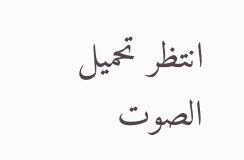انتظر تحميل الصوت